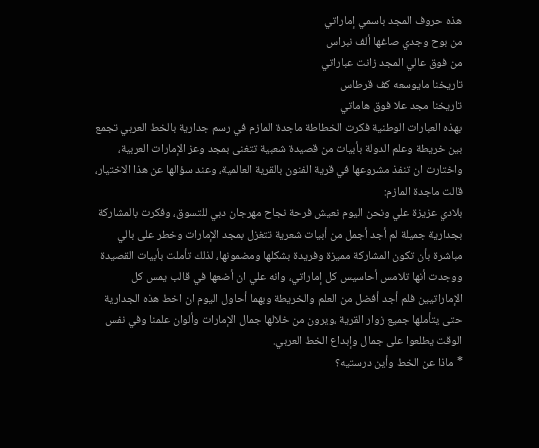هذه حروف المجد باسمي إماراتي
من بوح وجدي صاغها ألف نبراس
من فوق عالي المجد زانت عباراتي
تاريخنا مايوسعه كف قرطاس
تاريخنا مجد علا فوق هاماتي
بهذه العبارات الوطنية فكرت الخطاطة ماجدة المازم في رسم جدارية بالخط العربي تجمع بين خريطة وعلم الدولة بأبيات من قصيدة شعبية تتغنى بمجد وعز الإمارات العربية، واختارت ان تنفذ مشروعها في قرية الفنون بالقرية العالمية، وعند سؤالها عن هذا الاختيار، قالت ماجدة المازم:
بلادي عزيزة علي ونحن اليوم نعيش فرحة نجاح مهرجان دبي للتسوق، وفكرت بالمشاركة بجدارية جميلة لم أجد أجمل من أبيات شعرية تتغزل بمجد الإمارات وخطر على بالي مباشرة بأن تكون المشاركة مميزة وفريدة بشكلها ومضمونها، لذلك تأملت بأبيات القصيدة ووجدت أنها تلامس أحاسيس كل إماراتي، وانه علي ان أضعها في قالب يمس كل الإماراتيين فلم أجد أفضل من العلم والخريطة وبهما أحاول اليوم ان اخط هذه الجدارية حتى يتأملها جميع زوار القرية ،ويرون من خلالها جمال الإمارات وألوان علمنا وفي نفس الوقت يطلعوا على جمال وإبداع الخط العربي.
* ماذا عن الخط وأين درستيه؟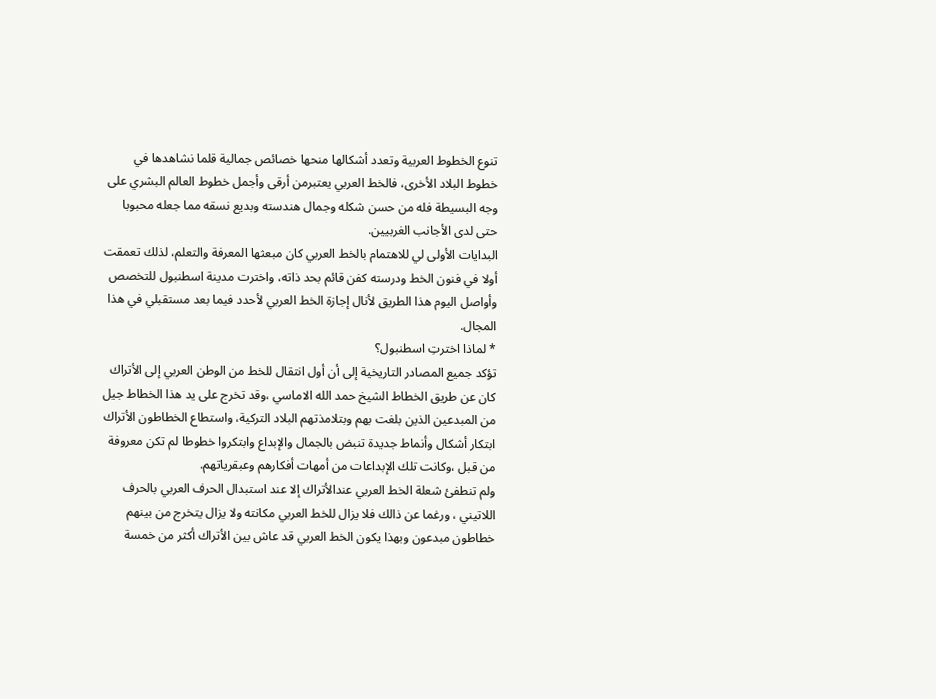تنوع الخطوط العربية وتعدد أشكالها منحها خصائص جمالية قلما نشاهدها في خطوط البلاد الأخرى، فالخط العربي يعتبرمن أرقى وأجمل خطوط العالم البشري على وجه البسيطة فله من حسن شكله وجمال هندسته وبديع نسقه مما جعله محبوبا حتى لدى الأجانب الغربيين.
البدايات الأولى لي للاهتمام بالخط العربي كان مبعثها المعرفة والتعلم، لذلك تعمقت أولا في فنون الخط ودرسته كفن قائم بحد ذاته، واخترت مدينة اسطنبول للتخصص وأواصل اليوم هذا الطريق لأنال إجازة الخط العربي لأحدد فيما بعد مستقبلي في هذا المجال.
* لماذا اخترتِ اسطنبول؟
تؤكد جميع المصادر التاريخية إلى أن أول انتقال للخط من الوطن العربي إلى الأتراك كان عن طريق الخطاط الشيخ حمد الله الاماسي ،وقد تخرج على يد هذا الخطاط جيل من المبدعين الذين بلغت بهم وبتلامذتهم البلاد التركية، واستطاع الخطاطون الأتراك ابتكار أشكال وأنماط جديدة تنبض بالجمال والإبداع وابتكروا خطوطا لم تكن معروفة من قبل ،وكانت تلك الإبداعات من أمهات أفكارهم وعبقرياتهم.
ولم تنطفئ شعلة الخط العربي عندالأتراك إلا عند استبدال الحرف العربي بالحرف اللاتيني ، ورغما عن ذالك فلا يزال للخط العربي مكانته ولا يزال يتخرج من بينهم خطاطون مبدعون وبهذا يكون الخط العربي قد عاش بين الأتراك أكثر من خمسة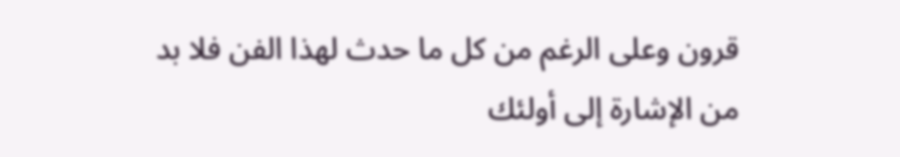قرون وعلى الرغم من كل ما حدث لهذا الفن فلا بد من الإشارة إلى أولئك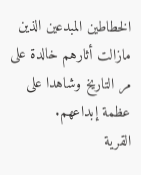الخطاطين المبدعين الذين مازالت أثارهم خالدة على مر التاريخ وشاهدا على عظمة إبداعهم.
القرية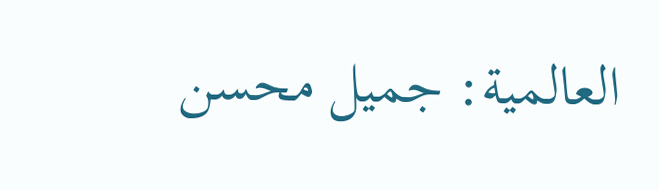العالمية: جميل محسن